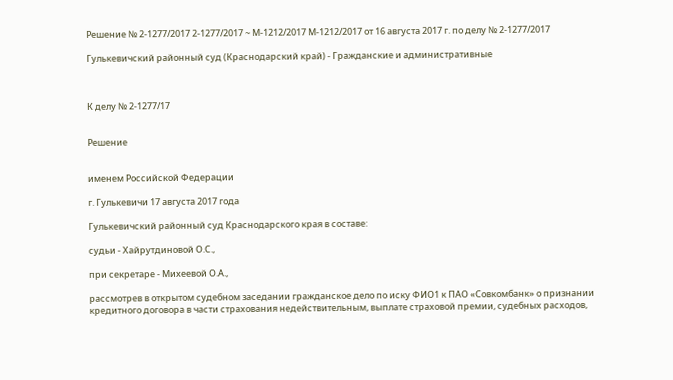Решение № 2-1277/2017 2-1277/2017 ~ М-1212/2017 М-1212/2017 от 16 августа 2017 г. по делу № 2-1277/2017

Гулькевичский районный суд (Краснодарский край) - Гражданские и административные



К делу № 2-1277/17


Решение


именем Российской Федерации

г. Гулькевичи 17 августа 2017 года

Гулькевичский районный суд Краснодарского края в составе:

судьи - Хайрутдиновой О.С.,

при секретаре - Михеевой О.А.,

рассмотрев в открытом судебном заседании гражданское дело по иску ФИО1 к ПАО «Совкомбанк» о признании кредитного договора в части страхования недействительным, выплате страховой премии, судебных расходов,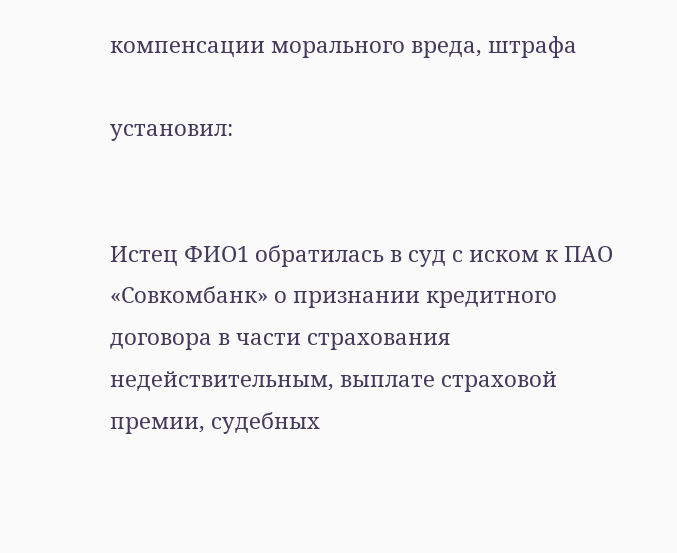компенсации морального вреда, штрафа

установил:


Истец ФИО1 обратилась в суд с иском к ПАО «Совкомбанк» о признании кредитного договора в части страхования недействительным, выплате страховой премии, судебных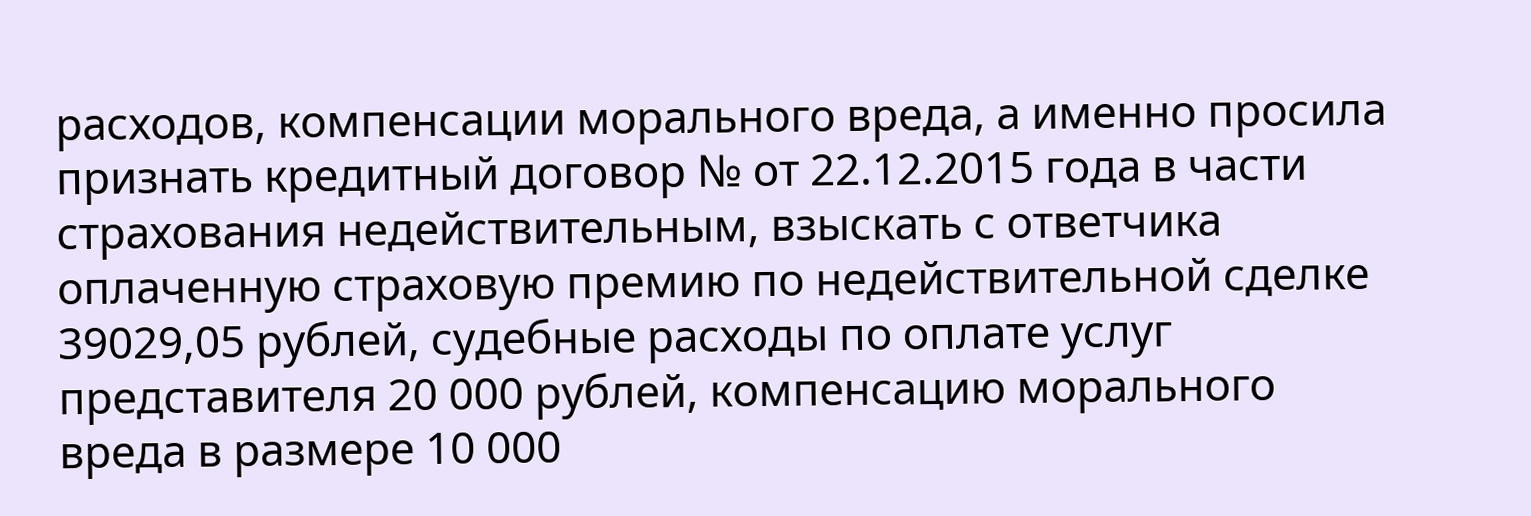расходов, компенсации морального вреда, а именно просила признать кредитный договор № от 22.12.2015 года в части страхования недействительным, взыскать с ответчика оплаченную страховую премию по недействительной сделке 39029,05 рублей, судебные расходы по оплате услуг представителя 20 000 рублей, компенсацию морального вреда в размере 10 000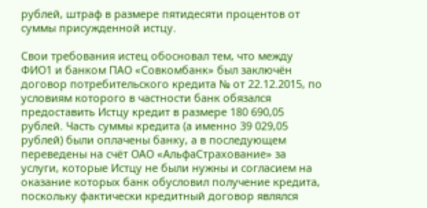рублей, штраф в размере пятидесяти процентов от суммы присужденной истцу.

Свои требования истец обосновал тем, что между ФИО1 и банком ПАО «Совкомбанк» был заключён договор потребительского кредита № от 22.12.2015, по условиям которого в частности банк обязался предоставить Истцу кредит в размере 180 690,05 рублей. Часть суммы кредита (а именно 39 029,05 рублей) были оплачены банку, а в последующем переведены на счёт ОАО «АльфаСтрахование» за услуги, которые Истцу не были нужны и согласием на оказание которых банк обусловил получение кредита, поскольку фактически кредитный договор являлся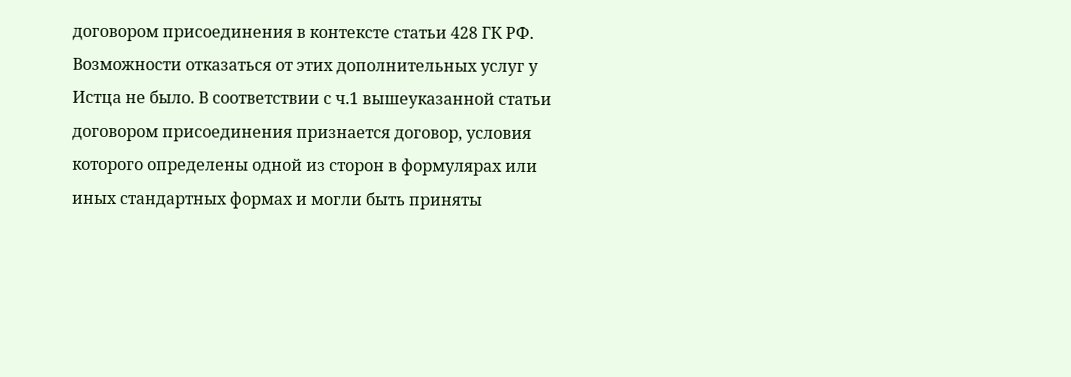договором присоединения в контексте статьи 428 ГК РФ. Возможности отказаться от этих дополнительных услуг у Истца не было. В соответствии с ч.1 вышеуказанной статьи договором присоединения признается договор, условия которого определены одной из сторон в формулярах или иных стандартных формах и могли быть приняты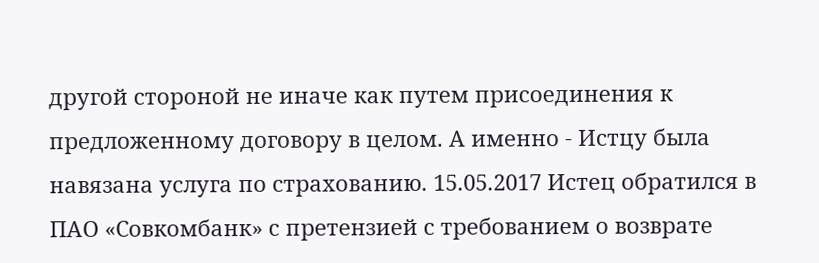другой стороной не иначе как путем присоединения к предложенному договору в целом. А именно - Истцу была навязана услуга по страхованию. 15.05.2017 Истец обратился в ПАО «Совкомбанк» с претензией с требованием о возврате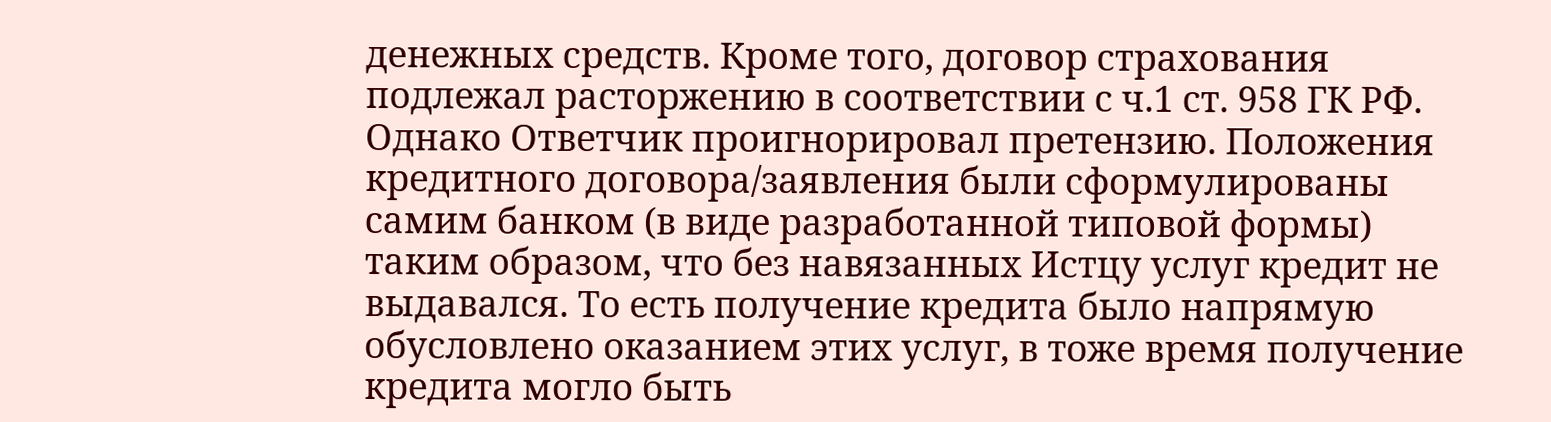денежных средств. Кроме того, договор страхования подлежал расторжению в соответствии с ч.1 ст. 958 ГК РФ. Однако Ответчик проигнорировал претензию. Положения кредитного договора/заявления были сформулированы самим банком (в виде разработанной типовой формы) таким образом, что без навязанных Истцу услуг кредит не выдавался. То есть получение кредита было напрямую обусловлено оказанием этих услуг, в тоже время получение кредита могло быть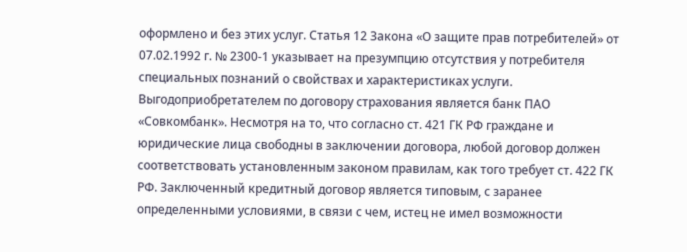оформлено и без этих услуг. Статья 12 Закона «О защите прав потребителей» от 07.02.1992 г. № 2300-1 указывает на презумпцию отсутствия у потребителя специальных познаний о свойствах и характеристиках услуги. Выгодоприобретателем по договору страхования является банк ПАО «Совкомбанк». Несмотря на то, что согласно ст. 421 ГК РФ граждане и юридические лица свободны в заключении договора, любой договор должен соответствовать установленным законом правилам, как того требует ст. 422 ГК РФ. Заключенный кредитный договор является типовым, с заранее определенными условиями, в связи с чем, истец не имел возможности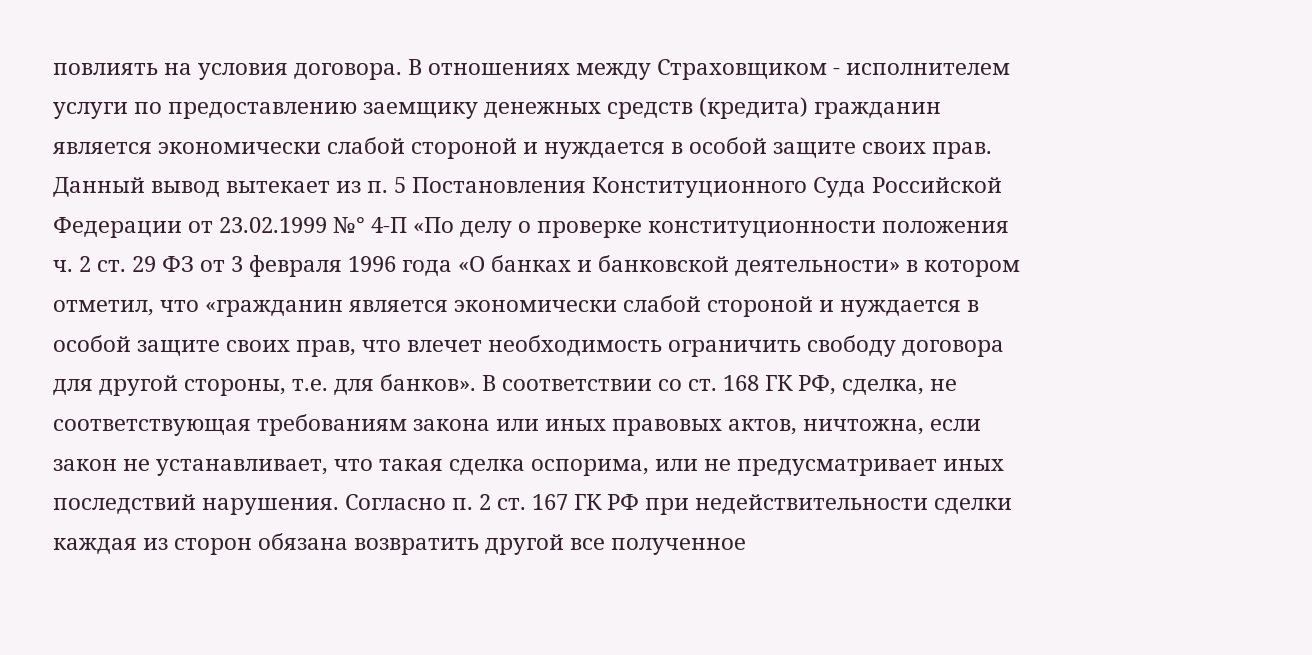повлиять на условия договора. В отношениях между Страховщиком - исполнителем услуги по предоставлению заемщику денежных средств (кредита) гражданин является экономически слабой стороной и нуждается в особой защите своих прав. Данный вывод вытекает из п. 5 Постановления Конституционного Суда Российской Федерации от 23.02.1999 №° 4-П «По делу о проверке конституционности положения ч. 2 ст. 29 ФЗ от 3 февраля 1996 года «О банках и банковской деятельности» в котором отметил, что «гражданин является экономически слабой стороной и нуждается в особой защите своих прав, что влечет необходимость ограничить свободу договора для другой стороны, т.е. для банков». В соответствии со ст. 168 ГК РФ, сделка, не соответствующая требованиям закона или иных правовых актов, ничтожна, если закон не устанавливает, что такая сделка оспорима, или не предусматривает иных последствий нарушения. Согласно п. 2 ст. 167 ГК РФ при недействительности сделки каждая из сторон обязана возвратить другой все полученное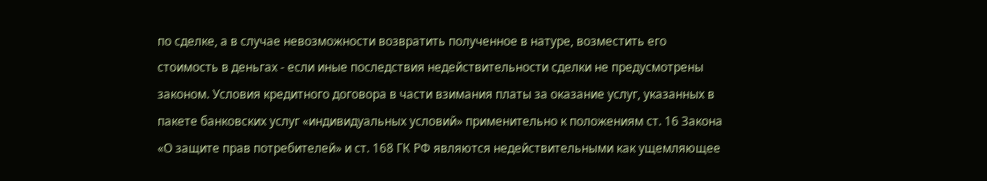по сделке, а в случае невозможности возвратить полученное в натуре, возместить его стоимость в деньгах - если иные последствия недействительности сделки не предусмотрены законом. Условия кредитного договора в части взимания платы за оказание услуг, указанных в пакете банковских услуг «индивидуальных условий» применительно к положениям ст. 16 Закона «О защите прав потребителей» и ст. 168 ГК РФ являются недействительными как ущемляющее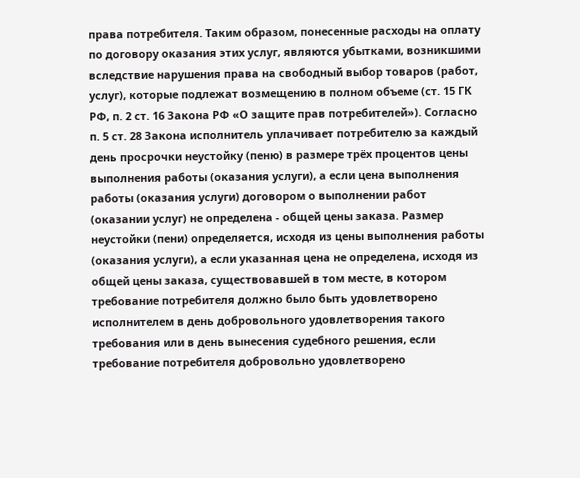права потребителя. Таким образом, понесенные расходы на оплату по договору оказания этих услуг, являются убытками, возникшими вследствие нарушения права на свободный выбор товаров (работ, услуг), которые подлежат возмещению в полном объеме (ст. 15 ГК РФ, п. 2 ст. 16 Закона РФ «О защите прав потребителей»). Согласно п. 5 ст. 28 Закона исполнитель уплачивает потребителю за каждый день просрочки неустойку (пеню) в размере трёх процентов цены выполнения работы (оказания услуги), а если цена выполнения работы (оказания услуги) договором о выполнении работ (оказании услуг) не определена - общей цены заказа. Размер неустойки (пени) определяется, исходя из цены выполнения работы (оказания услуги), а если указанная цена не определена, исходя из общей цены заказа, существовавшей в том месте, в котором требование потребителя должно было быть удовлетворено исполнителем в день добровольного удовлетворения такого требования или в день вынесения судебного решения, если требование потребителя добровольно удовлетворено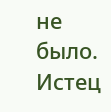не было. Истец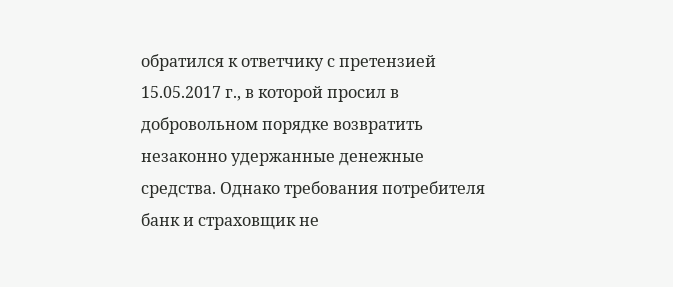обратился к ответчику с претензией 15.05.2017 г., в которой просил в добровольном порядке возвратить незаконно удержанные денежные средства. Однако требования потребителя банк и страховщик не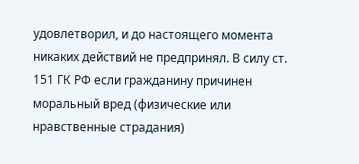удовлетворил, и до настоящего момента никаких действий не предпринял. В силу ст. 151 ГК РФ если гражданину причинен моральный вред (физические или нравственные страдания)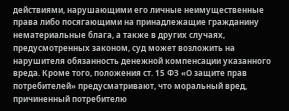действиями, нарушающими его личные неимущественные права либо посягающими на принадлежащие гражданину нематериальные блага, а также в других случаях, предусмотренных законом, суд может возложить на нарушителя обязанность денежной компенсации указанного вреда. Кроме того, положения ст. 15 ФЗ «О защите прав потребителей» предусматривают, что моральный вред, причиненный потребителю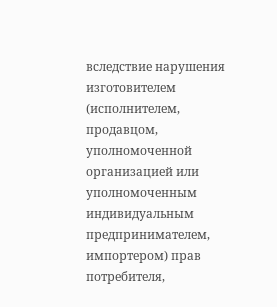вследствие нарушения изготовителем (исполнителем, продавцом, уполномоченной организацией или уполномоченным индивидуальным предпринимателем, импортером) прав потребителя,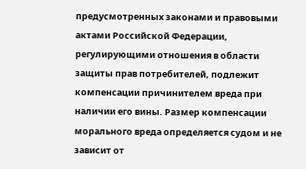предусмотренных законами и правовыми актами Российской Федерации, регулирующими отношения в области защиты прав потребителей, подлежит компенсации причинителем вреда при наличии его вины. Размер компенсации морального вреда определяется судом и не зависит от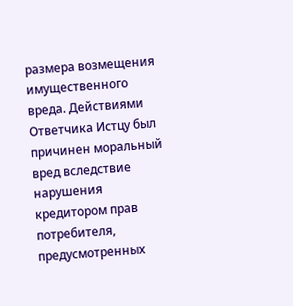размера возмещения имущественного вреда. Действиями Ответчика Истцу был причинен моральный вред вследствие нарушения кредитором прав потребителя, предусмотренных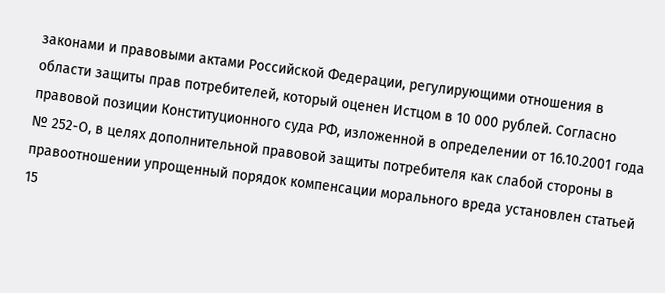законами и правовыми актами Российской Федерации, регулирующими отношения в области защиты прав потребителей, который оценен Истцом в 10 000 рублей. Согласно правовой позиции Конституционного суда РФ, изложенной в определении от 16.10.2001 года № 252-О, в целях дополнительной правовой защиты потребителя как слабой стороны в правоотношении упрощенный порядок компенсации морального вреда установлен статьей 15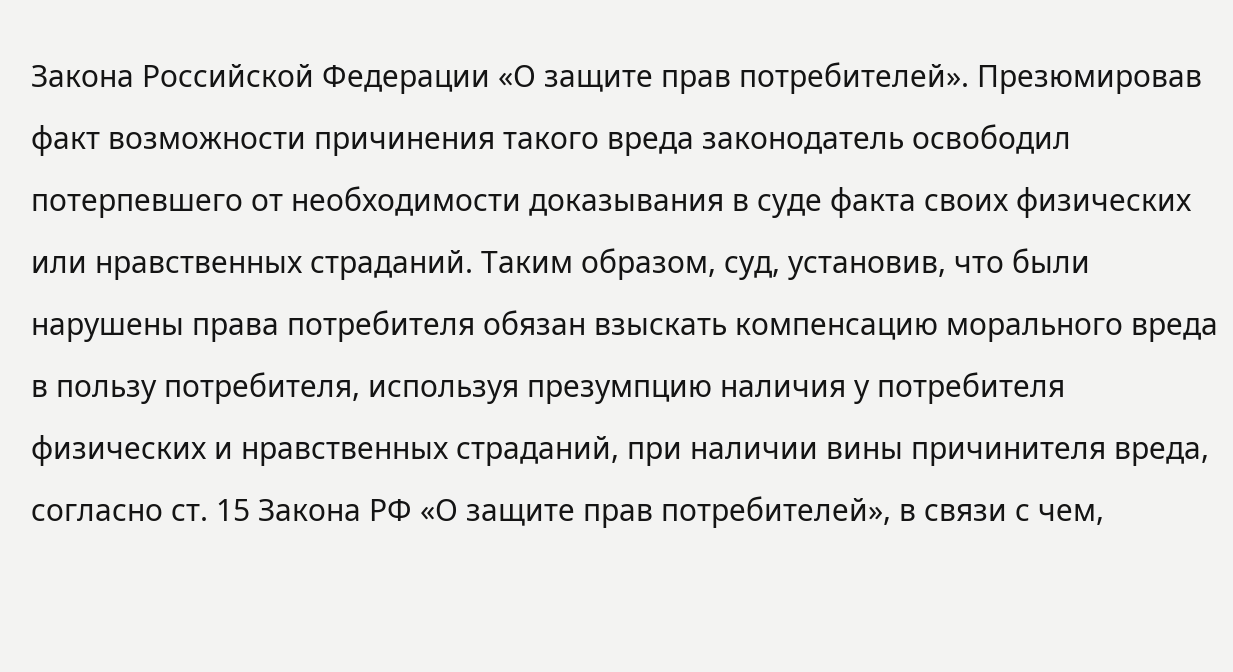Закона Российской Федерации «О защите прав потребителей». Презюмировав факт возможности причинения такого вреда законодатель освободил потерпевшего от необходимости доказывания в суде факта своих физических или нравственных страданий. Таким образом, суд, установив, что были нарушены права потребителя обязан взыскать компенсацию морального вреда в пользу потребителя, используя презумпцию наличия у потребителя физических и нравственных страданий, при наличии вины причинителя вреда, согласно ст. 15 Закона РФ «О защите прав потребителей», в связи с чем,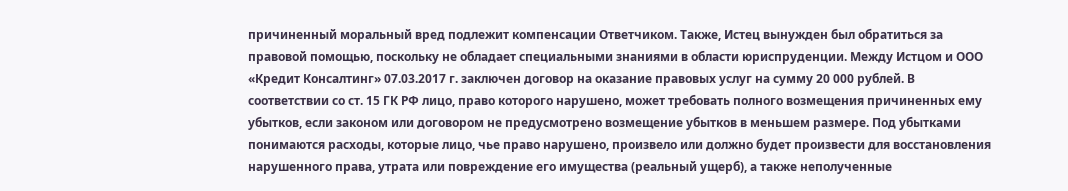причиненный моральный вред подлежит компенсации Ответчиком. Также, Истец вынужден был обратиться за правовой помощью, поскольку не обладает специальными знаниями в области юриспруденции. Между Истцом и ООО «Кредит Консалтинг» 07.03.2017 г. заключен договор на оказание правовых услуг на сумму 20 000 рублей. В соответствии со ст. 15 ГК РФ лицо, право которого нарушено, может требовать полного возмещения причиненных ему убытков, если законом или договором не предусмотрено возмещение убытков в меньшем размере. Под убытками понимаются расходы, которые лицо, чье право нарушено, произвело или должно будет произвести для восстановления нарушенного права, утрата или повреждение его имущества (реальный ущерб), а также неполученные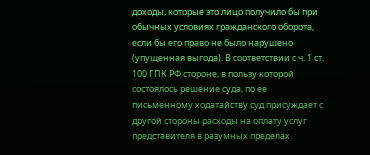доходы, которые это лицо получило бы при обычных условиях гражданского оборота, если бы его право не было нарушено (упущенная выгода). В соответствии с ч. 1 ст. 100 ГПК РФ стороне, в пользу которой состоялось решение суда, по ее письменному ходатайству суд присуждает с другой стороны расходы на оплату услуг представителя в разумных пределах.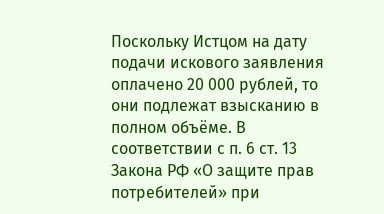Поскольку Истцом на дату подачи искового заявления оплачено 20 000 рублей, то они подлежат взысканию в полном объёме. В соответствии с п. 6 ст. 13 Закона РФ «О защите прав потребителей» при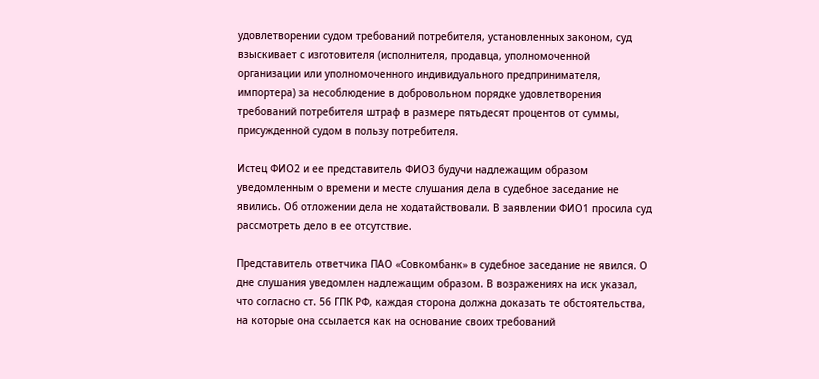удовлетворении судом требований потребителя, установленных законом, суд взыскивает с изготовителя (исполнителя, продавца, уполномоченной организации или уполномоченного индивидуального предпринимателя, импортера) за несоблюдение в добровольном порядке удовлетворения требований потребителя штраф в размере пятьдесят процентов от суммы, присужденной судом в пользу потребителя.

Истец ФИО2 и ее представитель ФИО3 будучи надлежащим образом уведомленным о времени и месте слушания дела в судебное заседание не явились. Об отложении дела не ходатайствовали. В заявлении ФИО1 просила суд рассмотреть дело в ее отсутствие.

Представитель ответчика ПАО «Совкомбанк» в судебное заседание не явился. О дне слушания уведомлен надлежащим образом. В возражениях на иск указал, что согласно ст. 56 ГПК РФ, каждая сторона должна доказать те обстоятельства, на которые она ссылается как на основание своих требований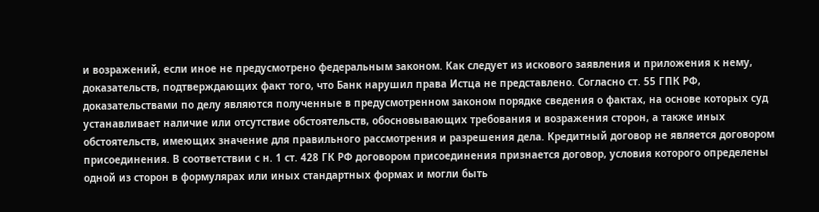и возражений, если иное не предусмотрено федеральным законом. Как следует из искового заявления и приложения к нему, доказательств, подтверждающих факт того, что Банк нарушил права Истца не представлено. Согласно ст. 55 ГПК РФ, доказательствами по делу являются полученные в предусмотренном законом порядке сведения о фактах, на основе которых суд устанавливает наличие или отсутствие обстоятельств, обосновывающих требования и возражения сторон, а также иных обстоятельств, имеющих значение для правильного рассмотрения и разрешения дела. Кредитный договор не является договором присоединения. В соответствии с н. 1 ст. 428 ГК РФ договором присоединения признается договор, условия которого определены одной из сторон в формулярах или иных стандартных формах и могли быть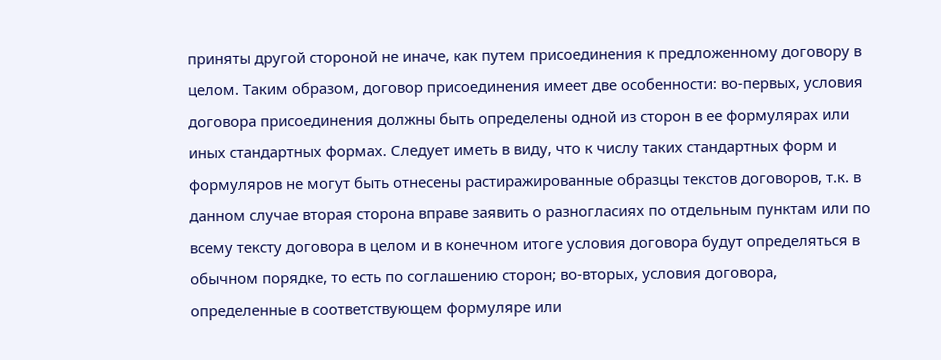приняты другой стороной не иначе, как путем присоединения к предложенному договору в целом. Таким образом, договор присоединения имеет две особенности: во-первых, условия договора присоединения должны быть определены одной из сторон в ее формулярах или иных стандартных формах. Следует иметь в виду, что к числу таких стандартных форм и формуляров не могут быть отнесены растиражированные образцы текстов договоров, т.к. в данном случае вторая сторона вправе заявить о разногласиях по отдельным пунктам или по всему тексту договора в целом и в конечном итоге условия договора будут определяться в обычном порядке, то есть по соглашению сторон; во-вторых, условия договора, определенные в соответствующем формуляре или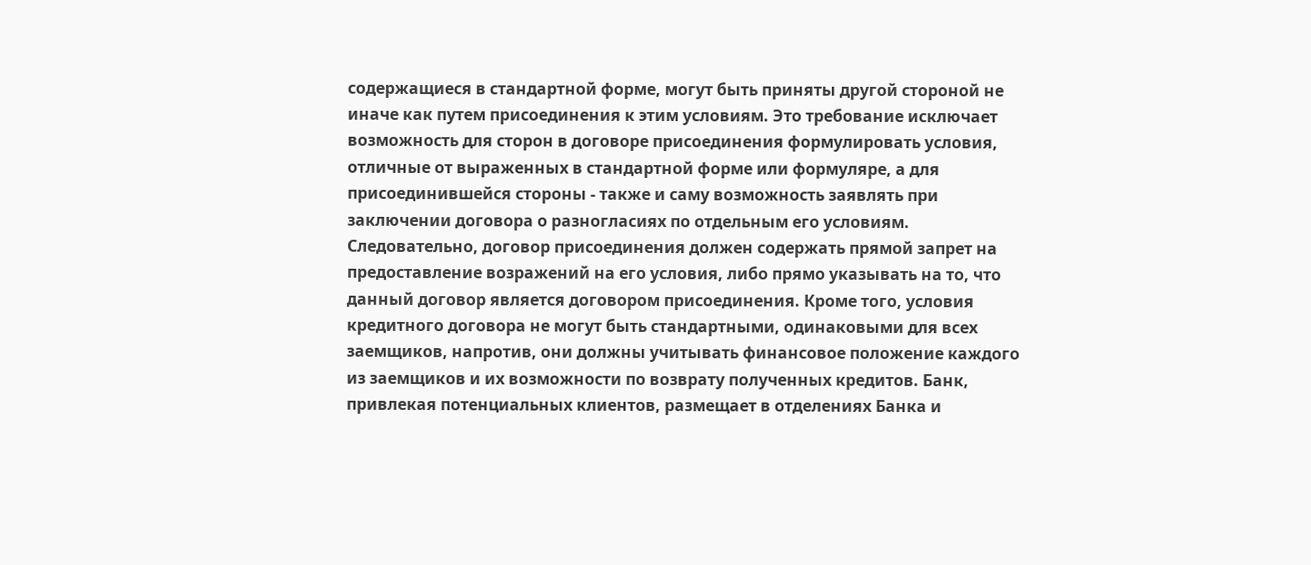содержащиеся в стандартной форме, могут быть приняты другой стороной не иначе как путем присоединения к этим условиям. Это требование исключает возможность для сторон в договоре присоединения формулировать условия, отличные от выраженных в стандартной форме или формуляре, а для присоединившейся стороны - также и саму возможность заявлять при заключении договора о разногласиях по отдельным его условиям. Следовательно, договор присоединения должен содержать прямой запрет на предоставление возражений на его условия, либо прямо указывать на то, что данный договор является договором присоединения. Кроме того, условия кредитного договора не могут быть стандартными, одинаковыми для всех заемщиков, напротив, они должны учитывать финансовое положение каждого из заемщиков и их возможности по возврату полученных кредитов. Банк, привлекая потенциальных клиентов, размещает в отделениях Банка и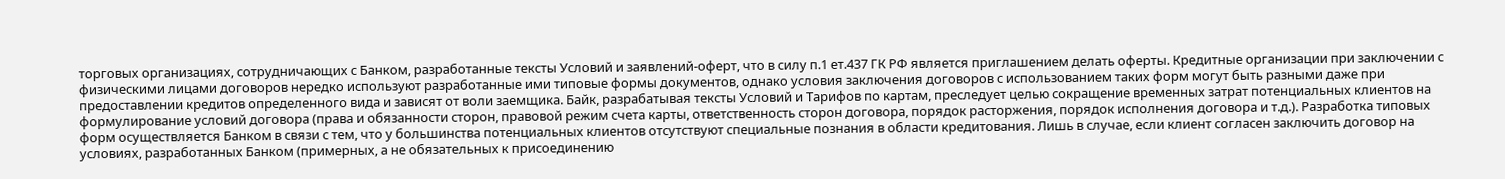торговых организациях, сотрудничающих с Банком, разработанные тексты Условий и заявлений-оферт, что в силу п.1 ет.437 ГК РФ является приглашением делать оферты. Кредитные организации при заключении с физическими лицами договоров нередко используют разработанные ими типовые формы документов, однако условия заключения договоров с использованием таких форм могут быть разными даже при предоставлении кредитов определенного вида и зависят от воли заемщика. Байк, разрабатывая тексты Условий и Тарифов по картам, преследует целью сокращение временных затрат потенциальных клиентов на формулирование условий договора (права и обязанности сторон, правовой режим счета карты, ответственность сторон договора, порядок расторжения, порядок исполнения договора и т.д.). Разработка типовых форм осуществляется Банком в связи с тем, что у большинства потенциальных клиентов отсутствуют специальные познания в области кредитования. Лишь в случае, если клиент согласен заключить договор на условиях, разработанных Банком (примерных, а не обязательных к присоединению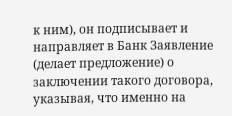к ним), он подписывает и направляет в Банк Заявление (делает предложение) о заключении такого договора, указывая, что именно на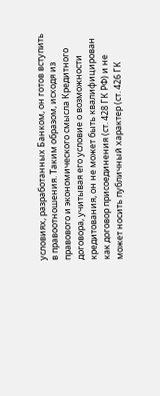условиях, разработанных Банком, он готов вступить в правоотношения. Таким образом, исходя из правового и экономического смысла Кредитного договора, учитывая его условие о возможности кредитования, он не может быть квалифицирован как договор присоединения (ст. 428 ГК РФ) и не может носить публичный характер (ст. 426 ГК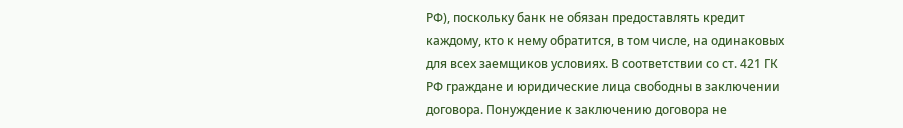РФ), поскольку банк не обязан предоставлять кредит каждому, кто к нему обратится, в том числе, на одинаковых для всех заемщиков условиях. В соответствии со ст. 421 ГК РФ граждане и юридические лица свободны в заключении договора. Понуждение к заключению договора не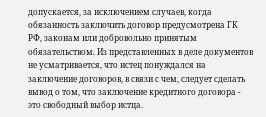допускается, за исключением случаев, когда обязанность заключить договор предусмотрена ГК РФ, законам или добровольно принятым обязательством. Из представленных в деле документов не усматривается, что истец понуждался на заключение договоров, в связи с чем, следует сделать вывод о том, что заключение кредитного договора - это свободный выбор истца.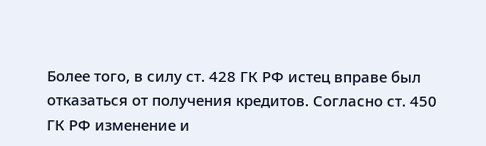Более того, в силу ст. 428 ГК РФ истец вправе был отказаться от получения кредитов. Согласно ст. 450 ГК РФ изменение и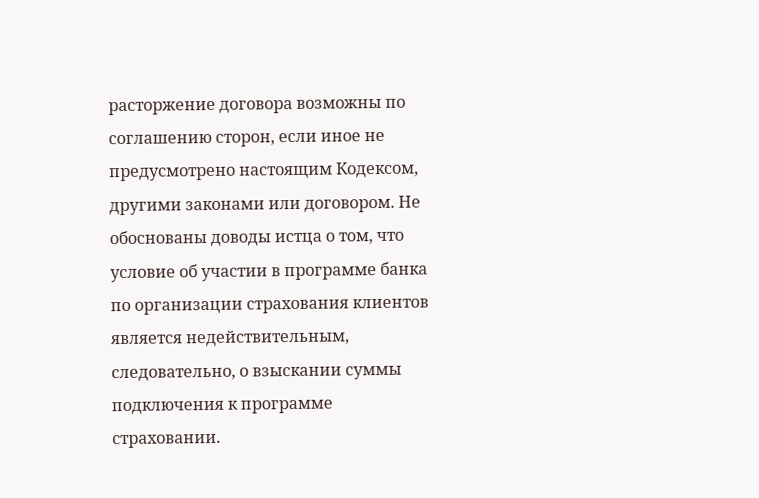расторжение договора возможны по соглашению сторон, если иное не предусмотрено настоящим Кодексом, другими законами или договором. Не обоснованы доводы истца о том, что условие об участии в программе банка по организации страхования клиентов является недействительным, следовательно, о взыскании суммы подключения к программе страховании.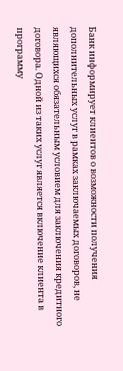Банк информирует клиентов о возможности получения дополнительных услуг в рамках заключаемых договоров, не являющихся обязательным условием для заключения кредитного договора. Одной из таких услуг является включение клиента в программу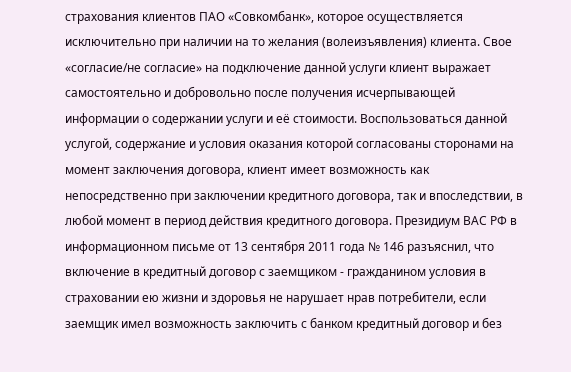страхования клиентов ПАО «Совкомбанк», которое осуществляется исключительно при наличии на то желания (волеизъявления) клиента. Свое «согласие/не согласие» на подключение данной услуги клиент выражает самостоятельно и добровольно после получения исчерпывающей информации о содержании услуги и её стоимости. Воспользоваться данной услугой, содержание и условия оказания которой согласованы сторонами на момент заключения договора, клиент имеет возможность как непосредственно при заключении кредитного договора, так и впоследствии, в любой момент в период действия кредитного договора. Президиум ВАС РФ в информационном письме от 13 сентября 2011 года № 146 разъяснил, что включение в кредитный договор с заемщиком - гражданином условия в страховании ею жизни и здоровья не нарушает нрав потребители, если заемщик имел возможность заключить с банком кредитный договор и без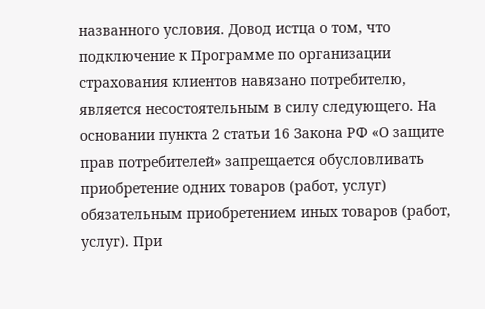названного условия. Довод истца о том, что подключение к Программе по организации страхования клиентов навязано потребителю, является несостоятельным в силу следующего. На основании пункта 2 статьи 16 Закона РФ «О защите прав потребителей» запрещается обусловливать приобретение одних товаров (работ, услуг) обязательным приобретением иных товаров (работ, услуг). При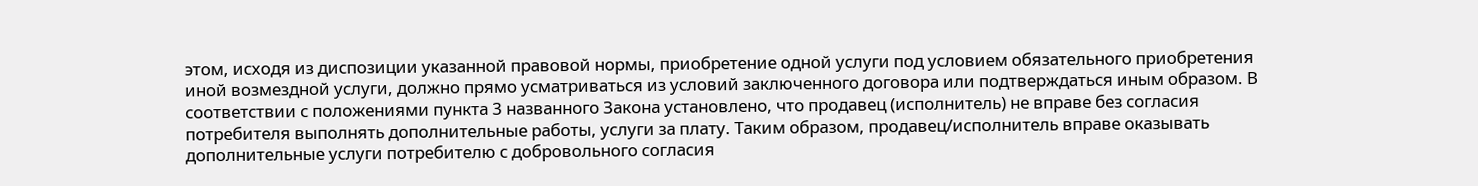этом, исходя из диспозиции указанной правовой нормы, приобретение одной услуги под условием обязательного приобретения иной возмездной услуги, должно прямо усматриваться из условий заключенного договора или подтверждаться иным образом. В соответствии с положениями пункта 3 названного Закона установлено, что продавец (исполнитель) не вправе без согласия потребителя выполнять дополнительные работы, услуги за плату. Таким образом, продавец/исполнитель вправе оказывать дополнительные услуги потребителю с добровольного согласия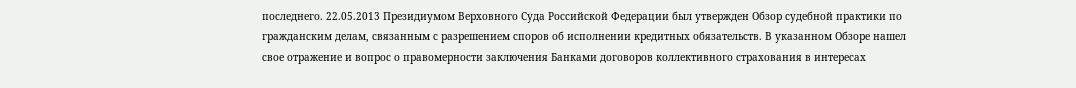последнего. 22.05.2013 Президиумом Верховного Суда Российской Федерации был утвержден Обзор судебной практики по гражданским делам, связанным с разрешением споров об исполнении кредитных обязательств. В указанном Обзоре нашел свое отражение и вопрос о правомерности заключения Банками договоров коллективного страхования в интересах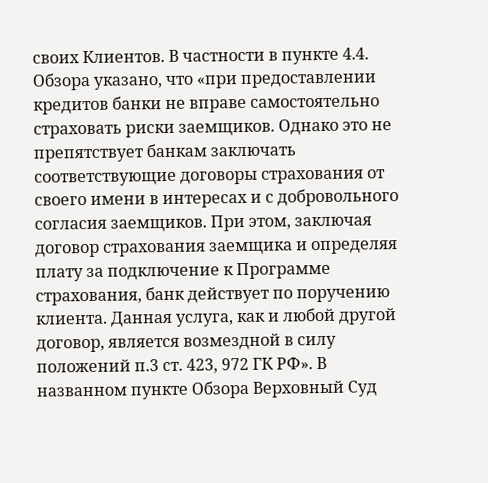своих Клиентов. В частности в пункте 4.4. Обзора указано, что «при предоставлении кредитов банки не вправе самостоятельно страховать риски заемщиков. Однако это не препятствует банкам заключать соответствующие договоры страхования от своего имени в интересах и с добровольного согласия заемщиков. При этом, заключая договор страхования заемщика и определяя плату за подключение к Программе страхования, банк действует по поручению клиента. Данная услуга, как и любой другой договор, является возмездной в силу положений п.3 cт. 423, 972 ГК РФ». В названном пункте Обзора Верховный Суд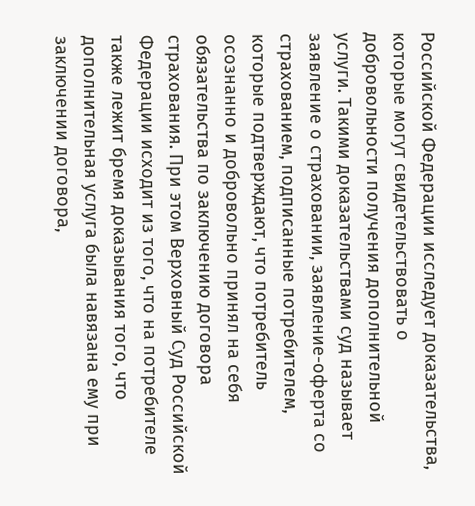Российской Федерации исследует доказательства, которые могут свидетельствовать о добровольности получения дополнительной услуги. Такими доказательствами суд называет заявление о страховании, заявление-оферта со страхованием, подписанные потребителем, которые подтверждают, что потребитель осознанно и добровольно принял на себя обязательства по заключению договора страхования. При этом Верховный Суд Российской Федерации исходит из того, что на потребителе также лежит бремя доказывания того, что дополнительная услуга была навязана ему при заключении договора,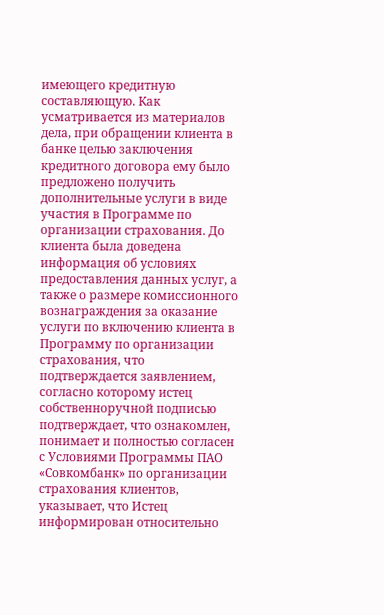имеющего кредитную составляющую. Как усматривается из материалов дела, при обращении клиента в банке целью заключения кредитного договора ему было предложено получить дополнительные услуги в виде участия в Программе по организации страхования. До клиента была доведена информация об условиях предоставления данных услуг, а также о размере комиссионного вознаграждения за оказание услуги по включению клиента в Программу по организации страхования, что подтверждается заявлением, согласно которому истец собственноручной подписью подтверждает, что ознакомлен, понимает и полностью согласен с Условиями Программы ПАО «Совкомбанк» по организации страхования клиентов, указывает, что Истец информирован относительно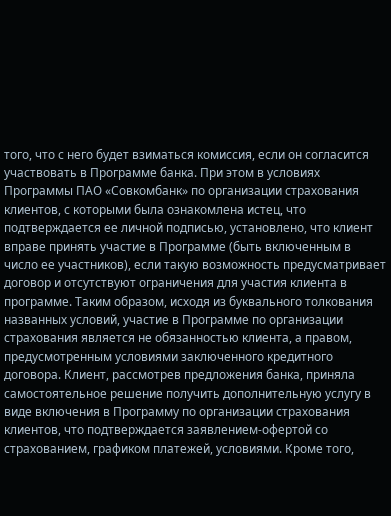того, что с него будет взиматься комиссия, если он согласится участвовать в Программе банка. При этом в условиях Программы ПАО «Совкомбанк» по организации страхования клиентов, с которыми была ознакомлена истец, что подтверждается ее личной подписью, установлено, что клиент вправе принять участие в Программе (быть включенным в число ее участников), если такую возможность предусматривает договор и отсутствуют ограничения для участия клиента в программе. Таким образом, исходя из буквального толкования названных условий, участие в Программе по организации страхования является не обязанностью клиента, а правом, предусмотренным условиями заключенного кредитного договора. Клиент, рассмотрев предложения банка, приняла самостоятельное решение получить дополнительную услугу в виде включения в Программу по организации страхования клиентов, что подтверждается заявлением-офертой со страхованием, графиком платежей, условиями. Кроме того,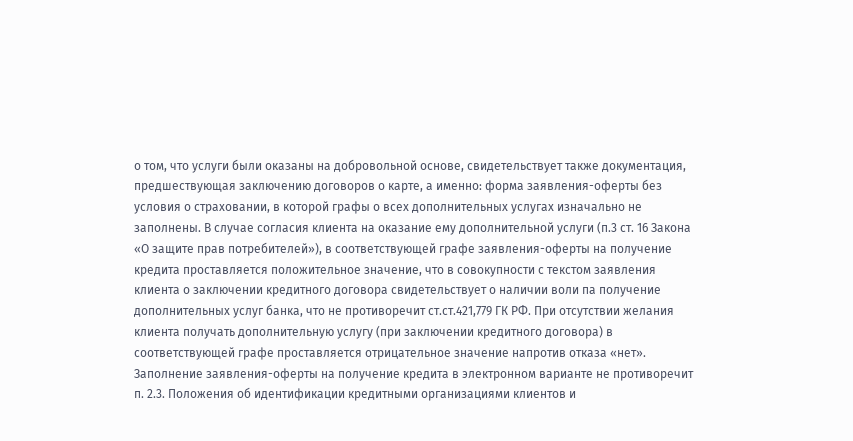о том, что услуги были оказаны на добровольной основе, свидетельствует также документация, предшествующая заключению договоров о карте, а именно: форма заявления-оферты без условия о страховании, в которой графы о всех дополнительных услугах изначально не заполнены. В случае согласия клиента на оказание ему дополнительной услуги (п.3 ст. 16 Закона «О защите прав потребителей»), в соответствующей графе заявления-оферты на получение кредита проставляется положительное значение, что в совокупности с текстом заявления клиента о заключении кредитного договора свидетельствует о наличии воли па получение дополнительных услуг банка, что не противоречит ст.ст.421,779 ГК РФ. При отсутствии желания клиента получать дополнительную услугу (при заключении кредитного договора) в соответствующей графе проставляется отрицательное значение напротив отказа «нет». Заполнение заявления-оферты на получение кредита в электронном варианте не противоречит п. 2.3. Положения об идентификации кредитными организациями клиентов и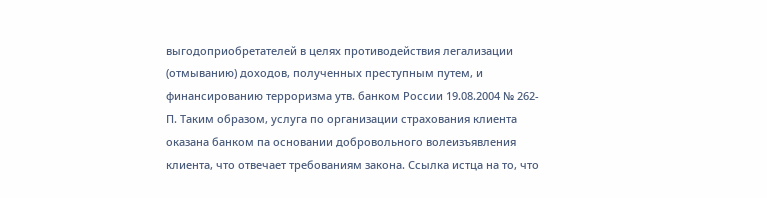выгодоприобретателей в целях противодействия легализации (отмыванию) доходов, полученных преступным путем, и финансированию терроризма утв. банком России 19.08.2004 № 262-П. Таким образом, услуга по организации страхования клиента оказана банком па основании добровольного волеизъявления клиента, что отвечает требованиям закона. Ссылка истца на то, что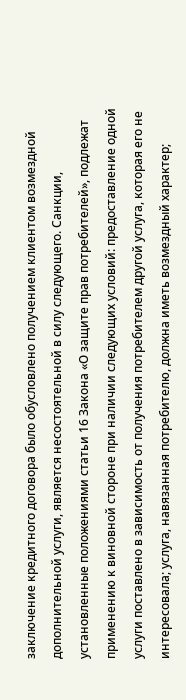заключение кредитного договора было обусловлено получением клиентом возмездной дополнительной услуги, является несостоятельной в силу следующего. Санкции, установленные положениями статьи 16 Закона «О защите прав потребителей», подлежат применению к виновной стороне при наличии следующих условий: предоставление одной услуги поставлено в зависимость от получения потребителем другой услуга, которая его не интересовала; услуга, навязанная потребителю, должна иметь возмездный характер;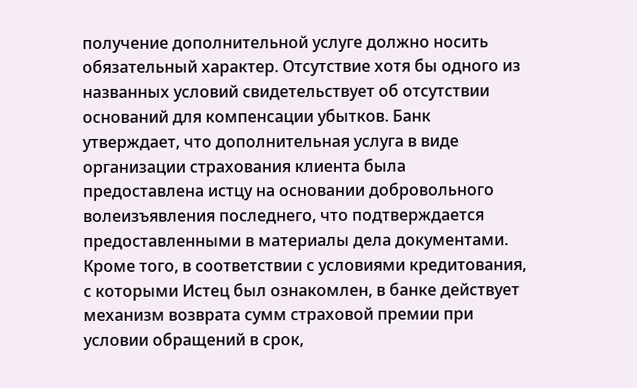получение дополнительной услуге должно носить обязательный характер. Отсутствие хотя бы одного из названных условий свидетельствует об отсутствии оснований для компенсации убытков. Банк утверждает, что дополнительная услуга в виде организации страхования клиента была предоставлена истцу на основании добровольного волеизъявления последнего, что подтверждается предоставленными в материалы дела документами. Кроме того, в соответствии с условиями кредитования, с которыми Истец был ознакомлен, в банке действует механизм возврата сумм страховой премии при условии обращений в срок,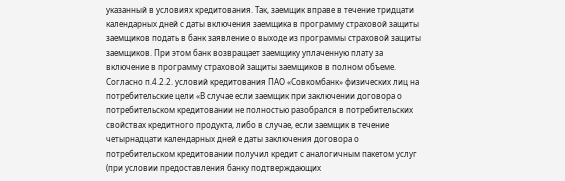указанный в условиях кредитования. Так, заемщик вправе в течение тридцати календарных дней с даты включения заемщика в программу страховой защиты заемщиков подать в банк заявление о выходе из программы страховой защиты заемщиков. При этом банк возвращает заемщику уплаченную плату за включение в программу страховой защиты заемщиков в полном объеме. Согласно п.4.2.2. условий кредитования ПАО «Совкомбанк» физических лиц на потребительские цели «В случае если заемщик при заключении договора о потребительском кредитовании не полностью разобрался в потребительских свойствах кредитного продукта, либо в случае, если заемщик в течение четырнадцати календарных дней е даты заключения договора о потребительском кредитовании получил кредит с аналогичным пакетом услуг (при условии предоставления банку подтверждающих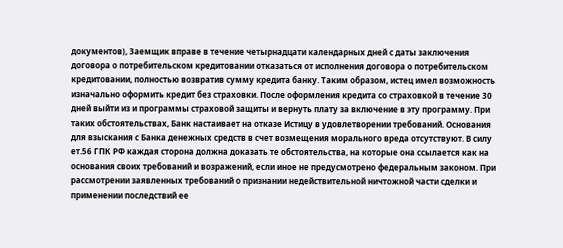документов), Заемщик вправе в течение четырнадцати календарных дней с даты заключения договора о потребительском кредитовании отказаться от исполнения договора о потребительском кредитовании, полностью возвратив сумму кредита банку. Таким образом, истец имел возможность изначально оформить кредит без страховки. После оформления кредита со страховкой в течение 30 дней выйти из и программы страховой защиты и вернуть плату за включение в эту программу. При таких обстоятельствах, Банк настаивает на отказе Истицу в удовлетворении требований. Основания для взыскания с Банка денежных средств в счет возмещения морального вреда отсутствуют. В силу ет.56 ГПК РФ каждая сторона должна доказать те обстоятельства, на которые она ссылается как на основания своих требований и возражений, если иное не предусмотрено федеральным законом. При рассмотрении заявленных требований о признании недействительной ничтожной части сделки и применении последствий ее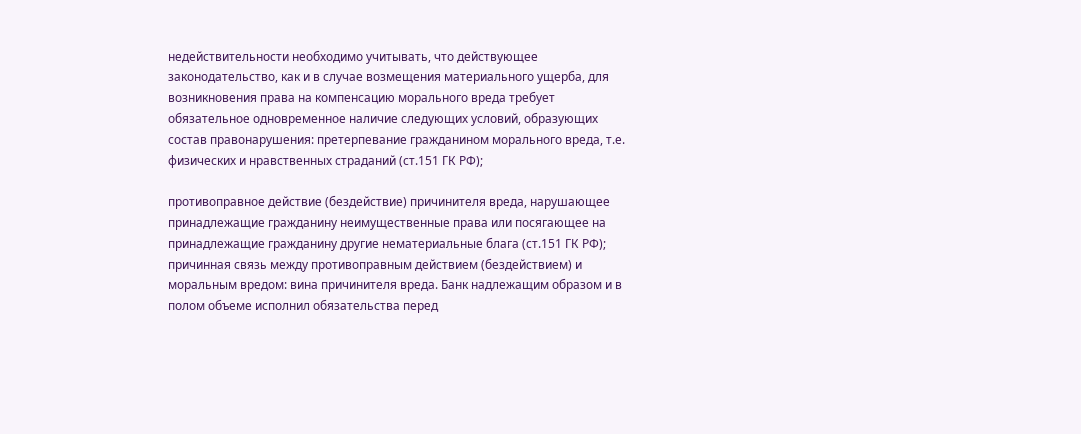недействительности необходимо учитывать, что действующее законодательство, как и в случае возмещения материального ущерба, для возникновения права на компенсацию морального вреда требует обязательное одновременное наличие следующих условий, образующих состав правонарушения: претерпевание гражданином морального вреда, т.е. физических и нравственных страданий (ст.151 ГК РФ);

противоправное действие (бездействие) причинителя вреда, нарушающее принадлежащие гражданину неимущественные права или посягающее на принадлежащие гражданину другие нематериальные блага (ст.151 ГК РФ); причинная связь между противоправным действием (бездействием) и моральным вредом: вина причинителя вреда. Банк надлежащим образом и в полом объеме исполнил обязательства перед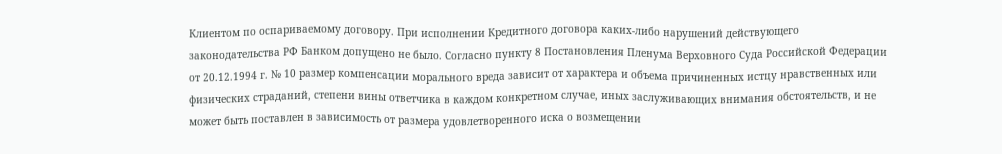Клиентом по оспариваемому договору. При исполнении Кредитного договора каких-либо нарушений действующего законодательства РФ Банком допущено не было. Согласно пункту 8 Постановления Пленума Верховного Суда Российской Федерации от 20.12.1994 г. № 10 размер компенсации морального вреда зависит от характера и объема причиненных истцу нравственных или физических страданий, степени вины ответчика в каждом конкретном случае, иных заслуживающих внимания обстоятельств, и не может быть поставлен в зависимость от размера удовлетворенного иска о возмещении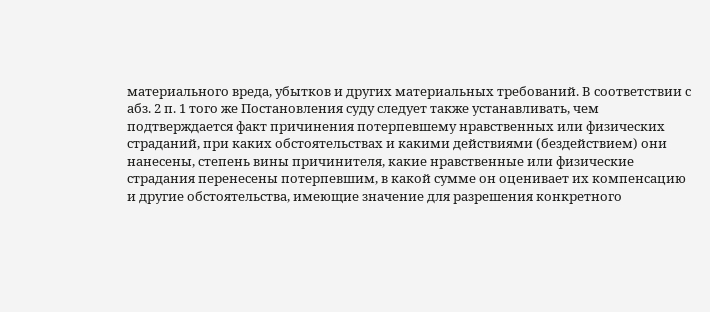материального вреда, убытков и других материальных требований. В соответствии с абз. 2 п. 1 того же Постановления суду следует также устанавливать, чем подтверждается факт причинения потерпевшему нравственных или физических страданий, при каких обстоятельствах и какими действиями (бездействием) они нанесены, степень вины причинителя, какие нравственные или физические страдания перенесены потерпевшим, в какой сумме он оценивает их компенсацию и другие обстоятельства, имеющие значение для разрешения конкретного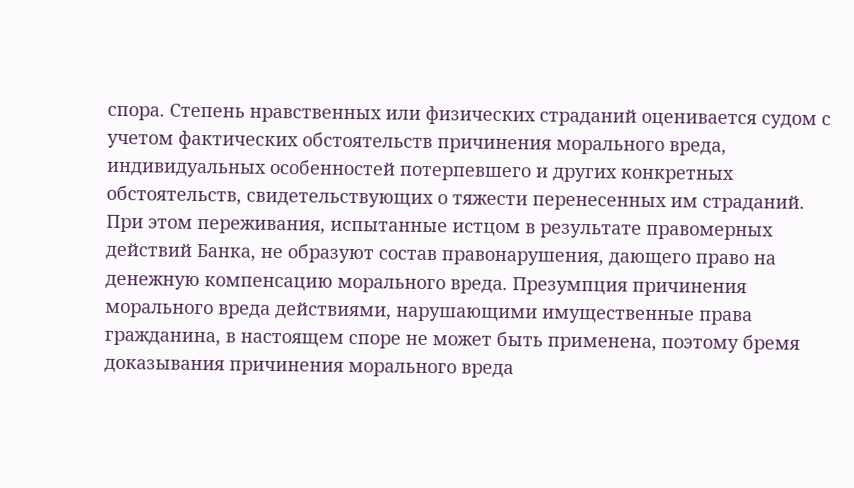спора. Степень нравственных или физических страданий оценивается судом с учетом фактических обстоятельств причинения морального вреда, индивидуальных особенностей потерпевшего и других конкретных обстоятельств, свидетельствующих о тяжести перенесенных им страданий. При этом переживания, испытанные истцом в результате правомерных действий Банка, не образуют состав правонарушения, дающего право на денежную компенсацию морального вреда. Презумпция причинения морального вреда действиями, нарушающими имущественные права гражданина, в настоящем споре не может быть применена, поэтому бремя доказывания причинения морального вреда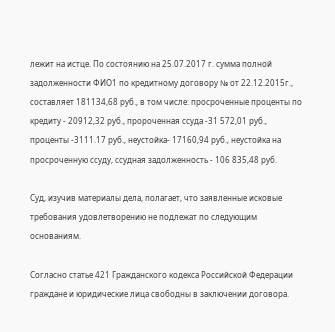лежит на истце. По состоянию на 25.07.2017 г. сумма полной задолженности ФИО1 по кредитному договору № от 22.12.2015г., составляет 181134,68 руб., в том числе: просроченные проценты по кредиту - 20912,32 руб., пророченная ссуда -31 572,01 руб., проценты -3111.17 руб., неустойка- 17160,94 руб., неустойка на просроченную ссуду, ссудная задолженность - 106 835,48 руб.

Суд, изучив материалы дела, полагает, что заявленные исковые требования удовлетворению не подлежат по следующим основаниям.

Согласно статье 421 Гражданского кодекса Российской Федерации граждане и юридические лица свободны в заключении договора.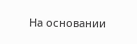На основании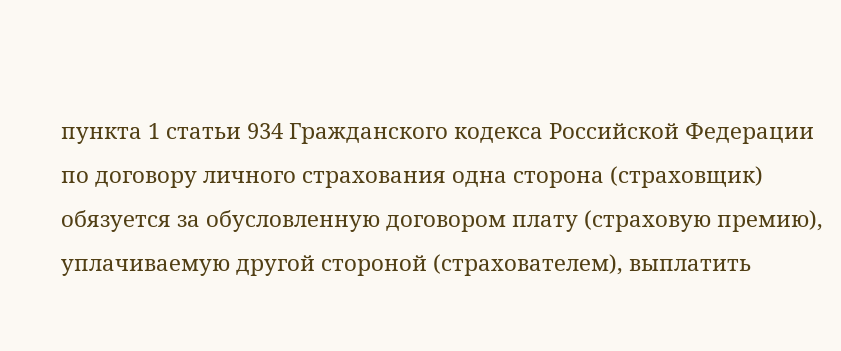пункта 1 статьи 934 Гражданского кодекса Российской Федерации по договору личного страхования одна сторона (страховщик) обязуется за обусловленную договором плату (страховую премию), уплачиваемую другой стороной (страхователем), выплатить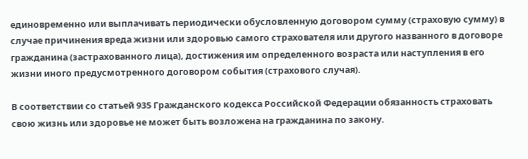единовременно или выплачивать периодически обусловленную договором сумму (страховую сумму) в случае причинения вреда жизни или здоровью самого страхователя или другого названного в договоре гражданина (застрахованного лица), достижения им определенного возраста или наступления в его жизни иного предусмотренного договором события (страхового случая).

В соответствии со статьей 935 Гражданского кодекса Российской Федерации обязанность страховать свою жизнь или здоровье не может быть возложена на гражданина по закону.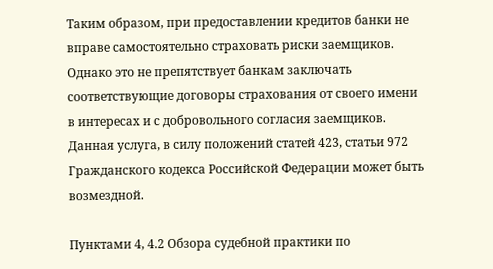Таким образом, при предоставлении кредитов банки не вправе самостоятельно страховать риски заемщиков. Однако это не препятствует банкам заключать соответствующие договоры страхования от своего имени в интересах и с добровольного согласия заемщиков. Данная услуга, в силу положений статей 423, статьи 972 Гражданского кодекса Российской Федерации может быть возмездной.

Пунктами 4, 4.2 Обзора судебной практики по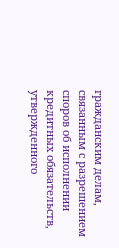гражданским делам, связанным с разрешением споров об исполнении кредитных обязательств, утвержденного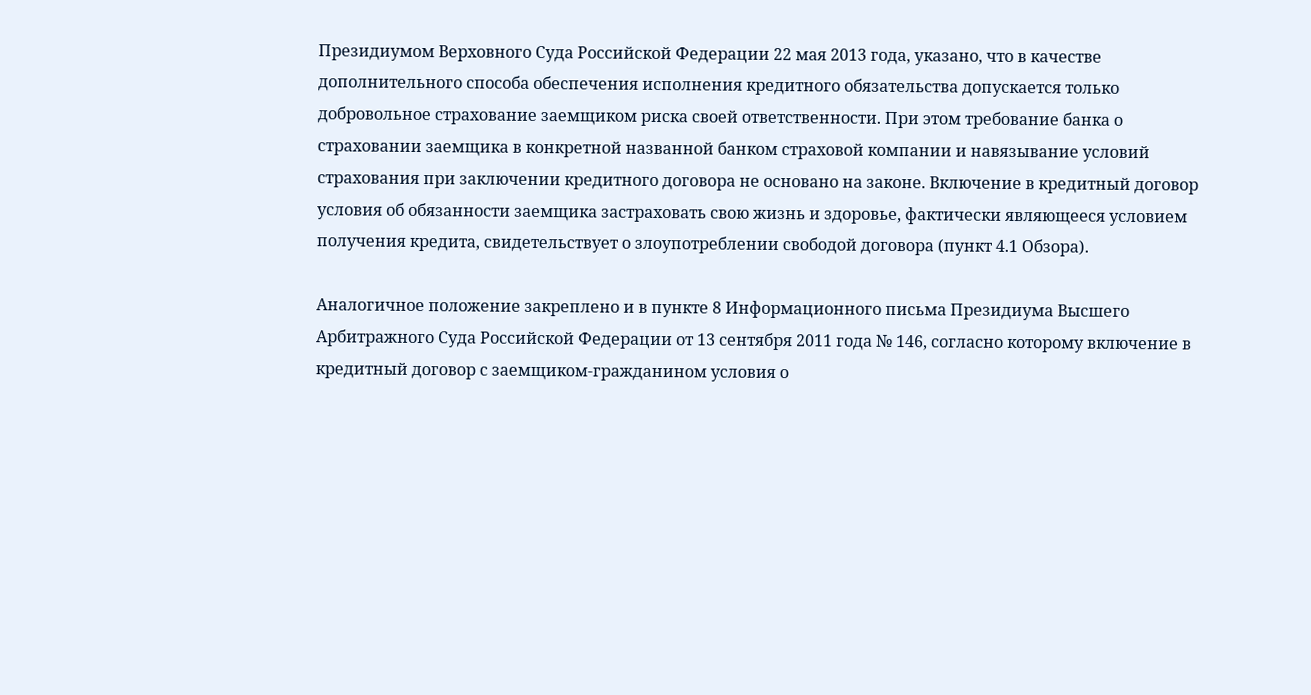Президиумом Верховного Суда Российской Федерации 22 мая 2013 года, указано, что в качестве дополнительного способа обеспечения исполнения кредитного обязательства допускается только добровольное страхование заемщиком риска своей ответственности. При этом требование банка о страховании заемщика в конкретной названной банком страховой компании и навязывание условий страхования при заключении кредитного договора не основано на законе. Включение в кредитный договор условия об обязанности заемщика застраховать свою жизнь и здоровье, фактически являющееся условием получения кредита, свидетельствует о злоупотреблении свободой договора (пункт 4.1 Обзора).

Аналогичное положение закреплено и в пункте 8 Информационного письма Президиума Высшего Арбитражного Суда Российской Федерации от 13 сентября 2011 года № 146, согласно которому включение в кредитный договор с заемщиком-гражданином условия о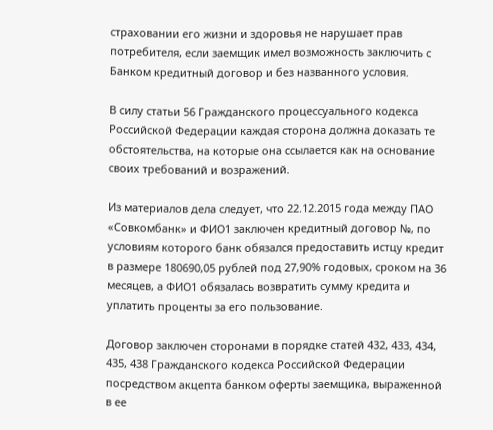страховании его жизни и здоровья не нарушает прав потребителя, если заемщик имел возможность заключить с Банком кредитный договор и без названного условия.

В силу статьи 56 Гражданского процессуального кодекса Российской Федерации каждая сторона должна доказать те обстоятельства, на которые она ссылается как на основание своих требований и возражений.

Из материалов дела следует, что 22.12.2015 года между ПАО «Совкомбанк» и ФИО1 заключен кредитный договор №, по условиям которого банк обязался предоставить истцу кредит в размере 180690,05 рублей под 27,90% годовых, сроком на 36 месяцев, а ФИО1 обязалась возвратить сумму кредита и уплатить проценты за его пользование.

Договор заключен сторонами в порядке статей 432, 433, 434, 435, 438 Гражданского кодекса Российской Федерации посредством акцепта банком оферты заемщика, выраженной в ее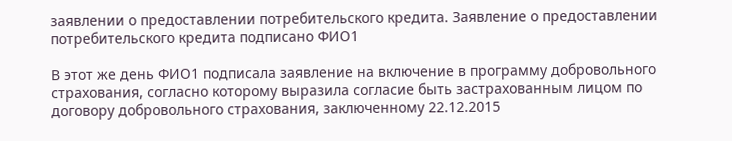заявлении о предоставлении потребительского кредита. Заявление о предоставлении потребительского кредита подписано ФИО1

В этот же день ФИО1 подписала заявление на включение в программу добровольного страхования, согласно которому выразила согласие быть застрахованным лицом по договору добровольного страхования, заключенному 22.12.2015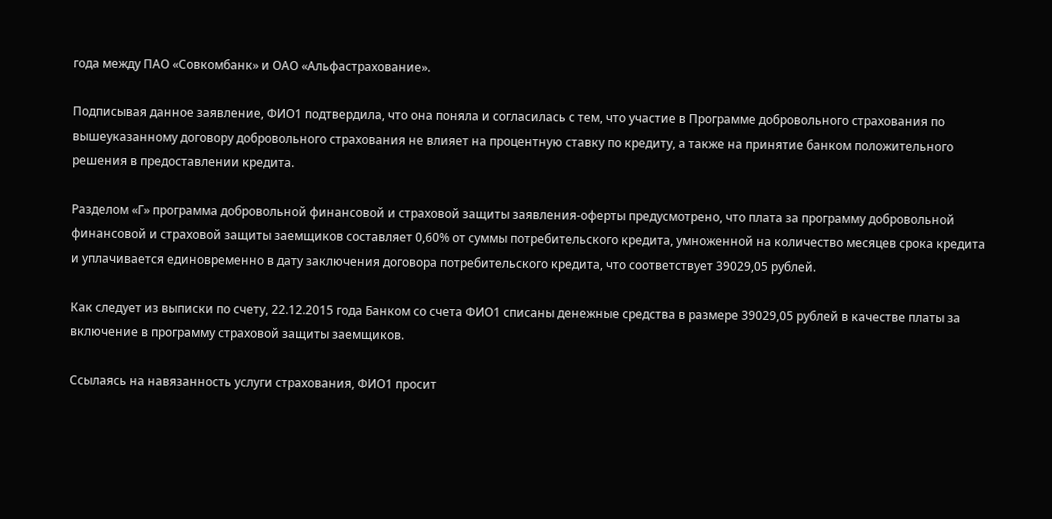года между ПАО «Совкомбанк» и ОАО «Альфастрахование».

Подписывая данное заявление, ФИО1 подтвердила, что она поняла и согласилась с тем, что участие в Программе добровольного страхования по вышеуказанному договору добровольного страхования не влияет на процентную ставку по кредиту, а также на принятие банком положительного решения в предоставлении кредита.

Разделом «Г» программа добровольной финансовой и страховой защиты заявления-оферты предусмотрено, что плата за программу добровольной финансовой и страховой защиты заемщиков составляет 0,60% от суммы потребительского кредита, умноженной на количество месяцев срока кредита и уплачивается единовременно в дату заключения договора потребительского кредита, что соответствует 39029,05 рублей.

Как следует из выписки по счету, 22.12.2015 года Банком со счета ФИО1 списаны денежные средства в размере 39029,05 рублей в качестве платы за включение в программу страховой защиты заемщиков.

Ссылаясь на навязанность услуги страхования, ФИО1 просит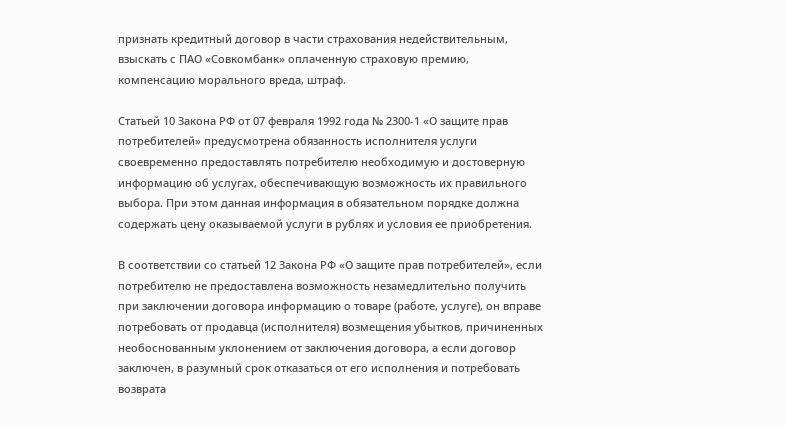признать кредитный договор в части страхования недействительным, взыскать с ПАО «Совкомбанк» оплаченную страховую премию, компенсацию морального вреда, штраф.

Статьей 10 Закона РФ от 07 февраля 1992 года № 2300-1 «О защите прав потребителей» предусмотрена обязанность исполнителя услуги своевременно предоставлять потребителю необходимую и достоверную информацию об услугах, обеспечивающую возможность их правильного выбора. При этом данная информация в обязательном порядке должна содержать цену оказываемой услуги в рублях и условия ее приобретения.

В соответствии со статьей 12 Закона РФ «О защите прав потребителей», если потребителю не предоставлена возможность незамедлительно получить при заключении договора информацию о товаре (работе, услуге), он вправе потребовать от продавца (исполнителя) возмещения убытков, причиненных необоснованным уклонением от заключения договора, а если договор заключен, в разумный срок отказаться от его исполнения и потребовать возврата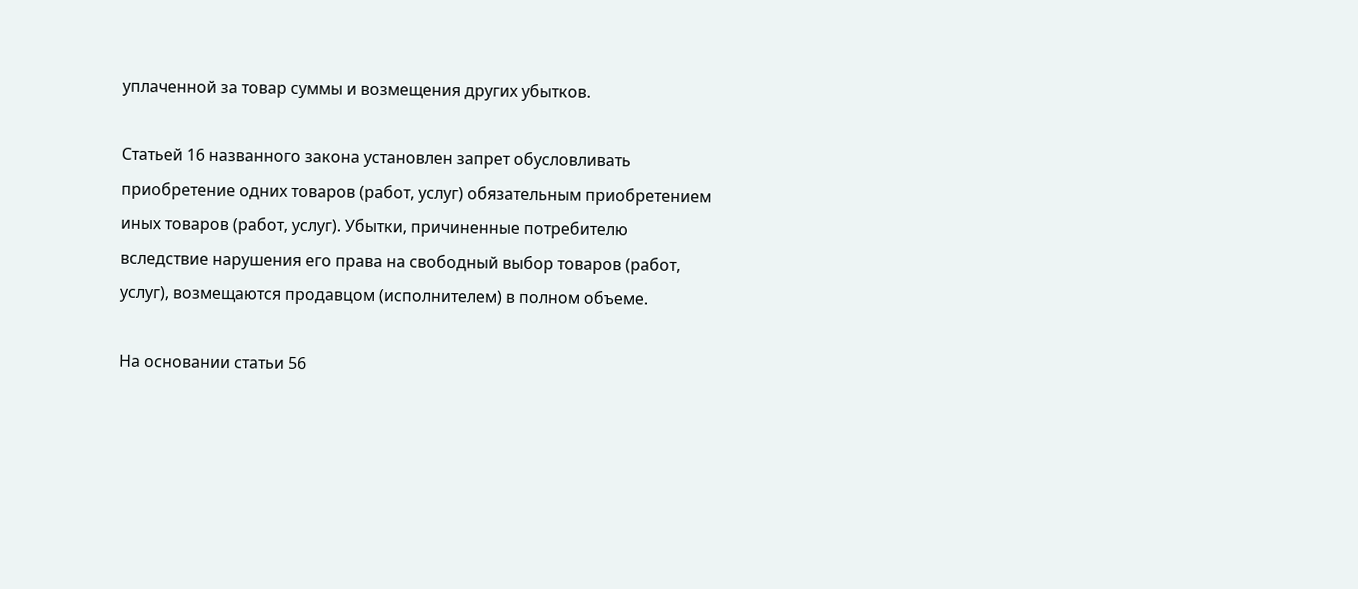уплаченной за товар суммы и возмещения других убытков.

Статьей 16 названного закона установлен запрет обусловливать приобретение одних товаров (работ, услуг) обязательным приобретением иных товаров (работ, услуг). Убытки, причиненные потребителю вследствие нарушения его права на свободный выбор товаров (работ, услуг), возмещаются продавцом (исполнителем) в полном объеме.

На основании статьи 56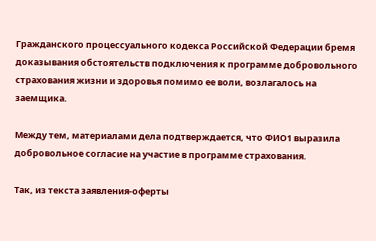Гражданского процессуального кодекса Российской Федерации бремя доказывания обстоятельств подключения к программе добровольного страхования жизни и здоровья помимо ее воли, возлагалось на заемщика.

Между тем, материалами дела подтверждается, что ФИО1 выразила добровольное согласие на участие в программе страхования.

Так, из текста заявления-оферты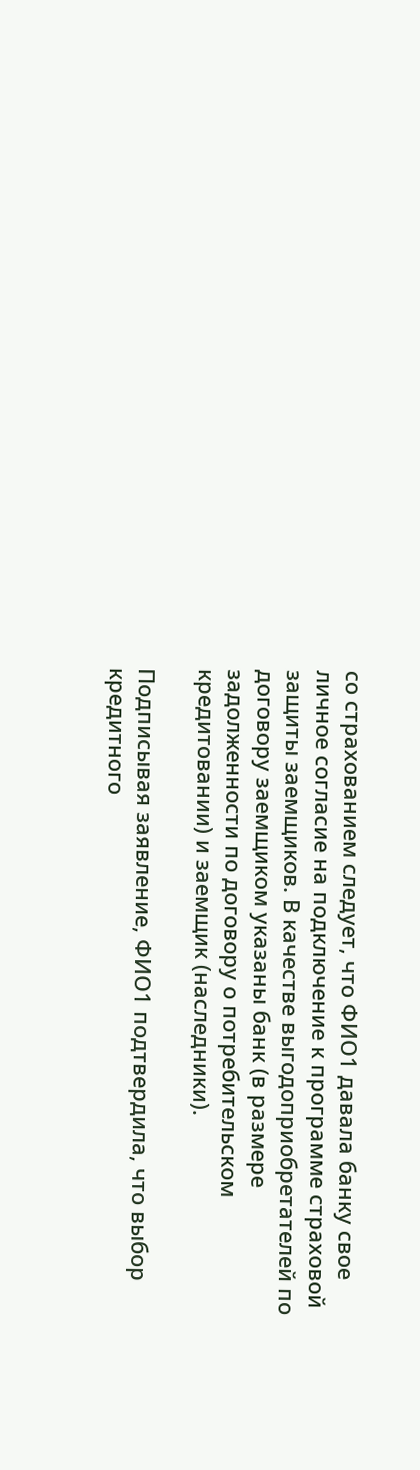со страхованием следует, что ФИО1 давала банку свое личное согласие на подключение к программе страховой защиты заемщиков. В качестве выгодоприобретателей по договору заемщиком указаны банк (в размере задолженности по договору о потребительском кредитовании) и заемщик (наследники).

Подписывая заявление, ФИО1 подтвердила, что выбор кредитного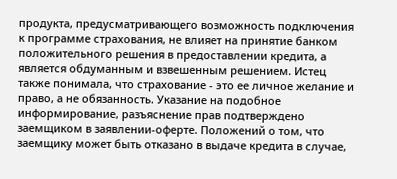продукта, предусматривающего возможность подключения к программе страхования, не влияет на принятие банком положительного решения в предоставлении кредита, а является обдуманным и взвешенным решением. Истец также понимала, что страхование - это ее личное желание и право, а не обязанность. Указание на подобное информирование, разъяснение прав подтверждено заемщиком в заявлении-оферте. Положений о том, что заемщику может быть отказано в выдаче кредита в случае,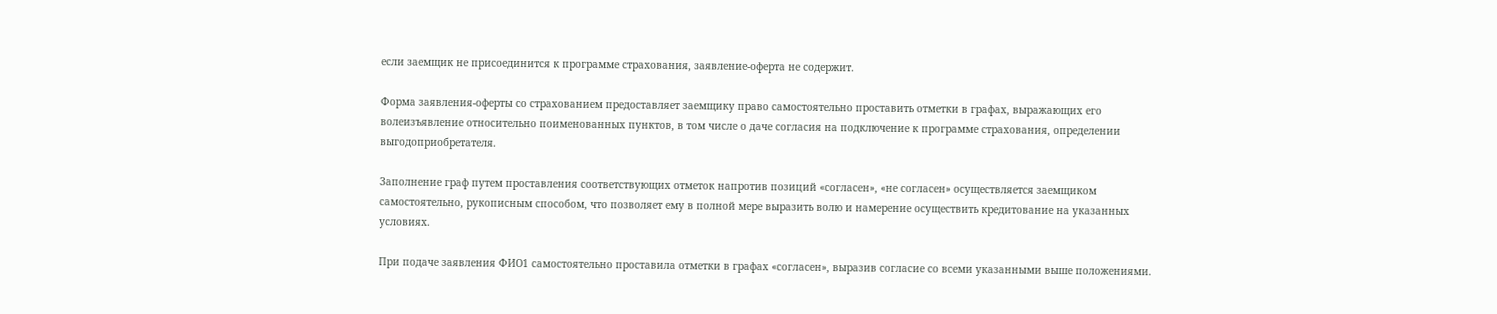если заемщик не присоединится к программе страхования, заявление-оферта не содержит.

Форма заявления-оферты со страхованием предоставляет заемщику право самостоятельно проставить отметки в графах, выражающих его волеизъявление относительно поименованных пунктов, в том числе о даче согласия на подключение к программе страхования, определении выгодоприобретателя.

Заполнение граф путем проставления соответствующих отметок напротив позиций «согласен», «не согласен» осуществляется заемщиком самостоятельно, рукописным способом, что позволяет ему в полной мере выразить волю и намерение осуществить кредитование на указанных условиях.

При подаче заявления ФИО1 самостоятельно проставила отметки в графах «согласен», выразив согласие со всеми указанными выше положениями.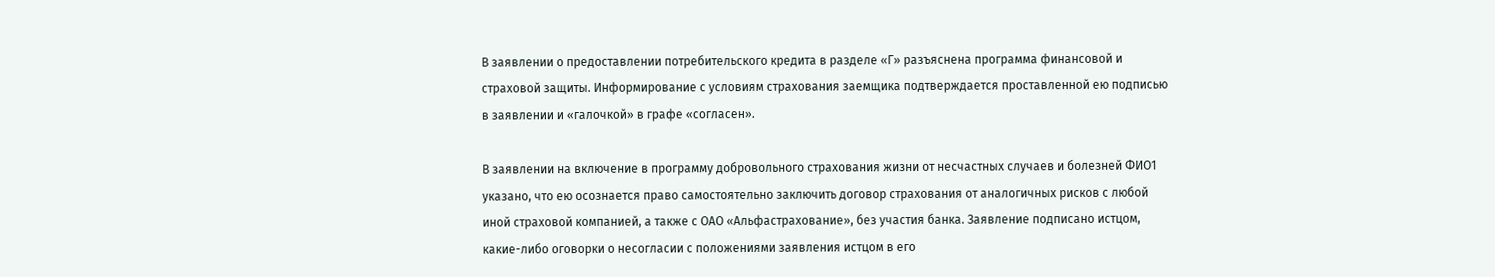В заявлении о предоставлении потребительского кредита в разделе «Г» разъяснена программа финансовой и страховой защиты. Информирование с условиям страхования заемщика подтверждается проставленной ею подписью в заявлении и «галочкой» в графе «согласен».

В заявлении на включение в программу добровольного страхования жизни от несчастных случаев и болезней ФИО1 указано, что ею осознается право самостоятельно заключить договор страхования от аналогичных рисков с любой иной страховой компанией, а также с ОАО «Альфастрахование», без участия банка. Заявление подписано истцом, какие-либо оговорки о несогласии с положениями заявления истцом в его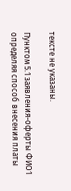тексте не указаны.

Пунктом 5.1 заявления-оферты ФИО1 определяя способ внесения платы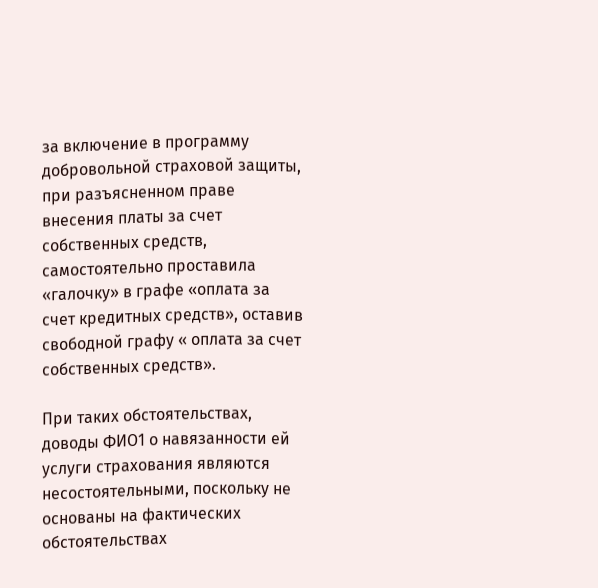за включение в программу добровольной страховой защиты, при разъясненном праве внесения платы за счет собственных средств, самостоятельно проставила «галочку» в графе «оплата за счет кредитных средств», оставив свободной графу « оплата за счет собственных средств».

При таких обстоятельствах, доводы ФИО1 о навязанности ей услуги страхования являются несостоятельными, поскольку не основаны на фактических обстоятельствах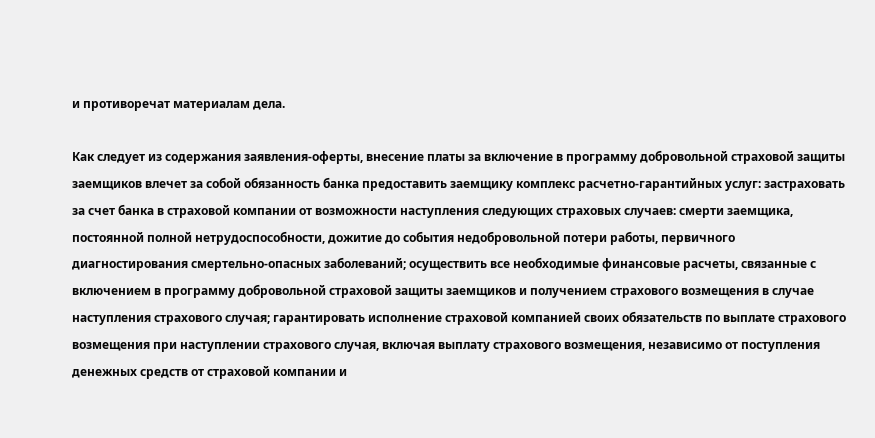и противоречат материалам дела.

Как следует из содержания заявления-оферты, внесение платы за включение в программу добровольной страховой защиты заемщиков влечет за собой обязанность банка предоставить заемщику комплекс расчетно-гарантийных услуг: застраховать за счет банка в страховой компании от возможности наступления следующих страховых случаев: смерти заемщика, постоянной полной нетрудоспособности, дожитие до события недобровольной потери работы, первичного диагностирования смертельно-опасных заболеваний; осуществить все необходимые финансовые расчеты, связанные с включением в программу добровольной страховой защиты заемщиков и получением страхового возмещения в случае наступления страхового случая; гарантировать исполнение страховой компанией своих обязательств по выплате страхового возмещения при наступлении страхового случая, включая выплату страхового возмещения, независимо от поступления денежных средств от страховой компании и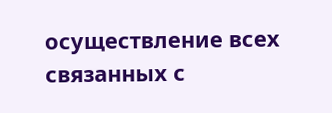осуществление всех связанных с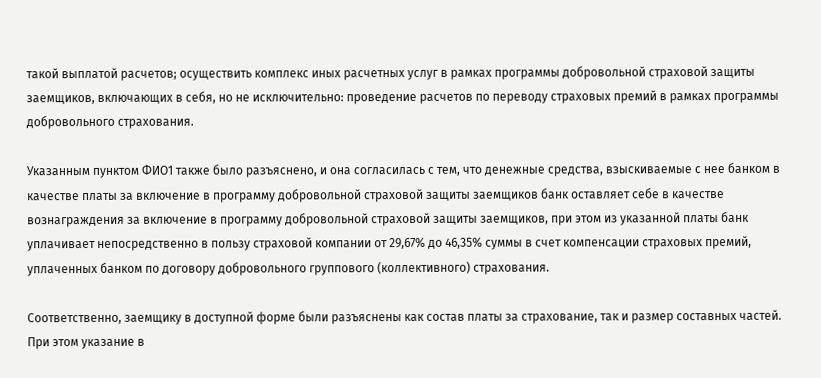такой выплатой расчетов; осуществить комплекс иных расчетных услуг в рамках программы добровольной страховой защиты заемщиков, включающих в себя, но не исключительно: проведение расчетов по переводу страховых премий в рамках программы добровольного страхования.

Указанным пунктом ФИО1 также было разъяснено, и она согласилась с тем, что денежные средства, взыскиваемые с нее банком в качестве платы за включение в программу добровольной страховой защиты заемщиков банк оставляет себе в качестве вознаграждения за включение в программу добровольной страховой защиты заемщиков, при этом из указанной платы банк уплачивает непосредственно в пользу страховой компании от 29,67% до 46,35% суммы в счет компенсации страховых премий, уплаченных банком по договору добровольного группового (коллективного) страхования.

Соответственно, заемщику в доступной форме были разъяснены как состав платы за страхование, так и размер составных частей. При этом указание в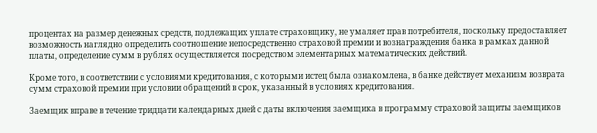процентах на размер денежных средств, подлежащих уплате страховщику, не умаляет прав потребителя, поскольку предоставляет возможность наглядно определить соотношение непосредственно страховой премии и вознаграждения банка в рамках данной платы, определение сумм в рублях осуществляется посредством элементарных математических действий.

Кроме того, в соответствии с условиями кредитования, с которыми истец была ознакомлена, в банке действует механизм возврата сумм страховой премии при условии обращений в срок, указанный в условиях кредитования.

Заемщик вправе в течение тридцати календарных дней с даты включения заемщика в программу страховой защиты заемщиков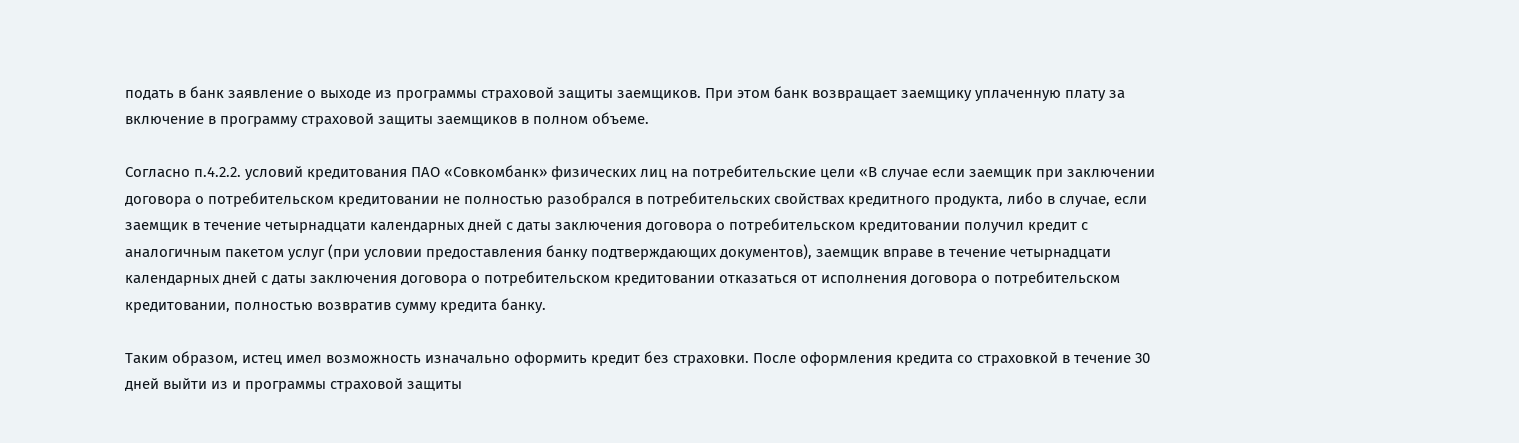подать в банк заявление о выходе из программы страховой защиты заемщиков. При этом банк возвращает заемщику уплаченную плату за включение в программу страховой защиты заемщиков в полном объеме.

Согласно п.4.2.2. условий кредитования ПАО «Совкомбанк» физических лиц на потребительские цели «В случае если заемщик при заключении договора о потребительском кредитовании не полностью разобрался в потребительских свойствах кредитного продукта, либо в случае, если заемщик в течение четырнадцати календарных дней с даты заключения договора о потребительском кредитовании получил кредит с аналогичным пакетом услуг (при условии предоставления банку подтверждающих документов), заемщик вправе в течение четырнадцати календарных дней с даты заключения договора о потребительском кредитовании отказаться от исполнения договора о потребительском кредитовании, полностью возвратив сумму кредита банку.

Таким образом, истец имел возможность изначально оформить кредит без страховки. После оформления кредита со страховкой в течение 30 дней выйти из и программы страховой защиты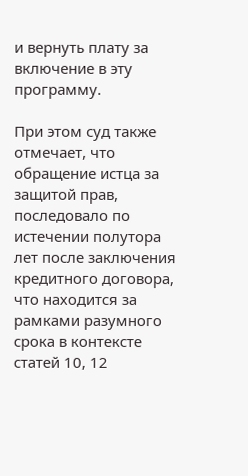и вернуть плату за включение в эту программу.

При этом суд также отмечает, что обращение истца за защитой прав, последовало по истечении полутора лет после заключения кредитного договора, что находится за рамками разумного срока в контексте статей 10, 12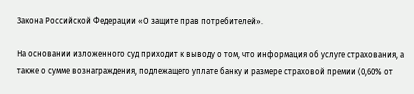Закона Российской Федерации «О защите прав потребителей».

На основании изложенного суд приходит к выводу о том, что информация об услуге страхования, а также о сумме вознаграждения, подлежащего уплате банку и размере страховой премии (0,60% от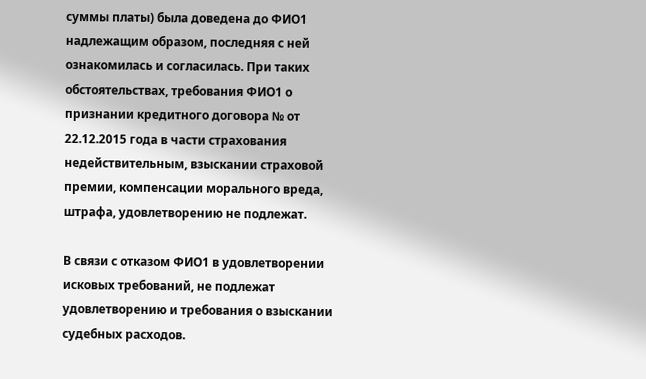суммы платы) была доведена до ФИО1 надлежащим образом, последняя с ней ознакомилась и согласилась. При таких обстоятельствах, требования ФИО1 о признании кредитного договора № от 22.12.2015 года в части страхования недействительным, взыскании страховой премии, компенсации морального вреда, штрафа, удовлетворению не подлежат.

В связи с отказом ФИО1 в удовлетворении исковых требований, не подлежат удовлетворению и требования о взыскании судебных расходов.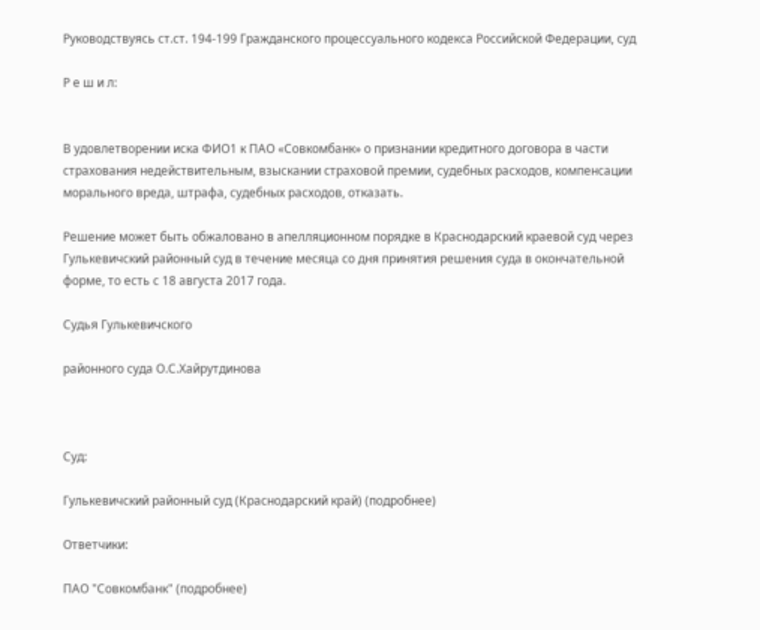Руководствуясь ст.ст. 194-199 Гражданского процессуального кодекса Российской Федерации, суд

Р е ш и л:


В удовлетворении иска ФИО1 к ПАО «Совкомбанк» о признании кредитного договора в части страхования недействительным, взыскании страховой премии, судебных расходов, компенсации морального вреда, штрафа, судебных расходов, отказать.

Решение может быть обжаловано в апелляционном порядке в Краснодарский краевой суд через Гулькевичский районный суд в течение месяца со дня принятия решения суда в окончательной форме, то есть с 18 августа 2017 года.

Судья Гулькевичского

районного суда О.С.Хайрутдинова



Суд:

Гулькевичский районный суд (Краснодарский край) (подробнее)

Ответчики:

ПАО "Совкомбанк" (подробнее)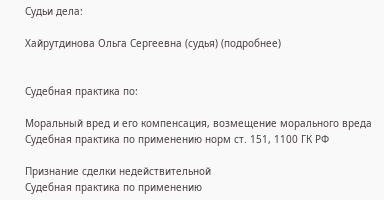Судьи дела:

Хайрутдинова Ольга Сергеевна (судья) (подробнее)


Судебная практика по:

Моральный вред и его компенсация, возмещение морального вреда
Судебная практика по применению норм ст. 151, 1100 ГК РФ

Признание сделки недействительной
Судебная практика по применению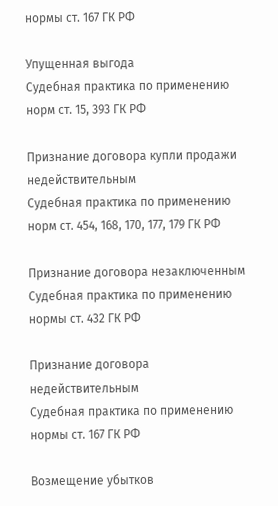нормы ст. 167 ГК РФ

Упущенная выгода
Судебная практика по применению норм ст. 15, 393 ГК РФ

Признание договора купли продажи недействительным
Судебная практика по применению норм ст. 454, 168, 170, 177, 179 ГК РФ

Признание договора незаключенным
Судебная практика по применению нормы ст. 432 ГК РФ

Признание договора недействительным
Судебная практика по применению нормы ст. 167 ГК РФ

Возмещение убытков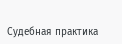Судебная практика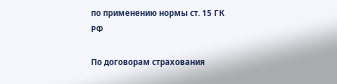по применению нормы ст. 15 ГК РФ

По договорам страхования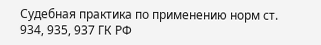Судебная практика по применению норм ст. 934, 935, 937 ГК РФ